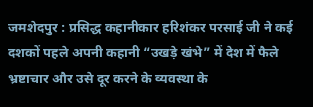जमशेदपुर : प्रसिद्ध कहानीकार हरिशंकर परसाई जी ने कई दशकों पहले अपनी कहानी “उखड़े खंभे” में देश में फैले भ्रष्टाचार और उसे दूर करने के व्यवस्था के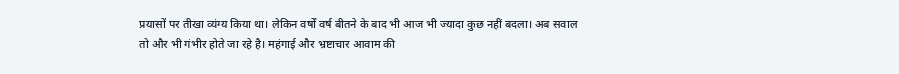प्रयासों पर तीखा व्यंग्य किया था। लेकिन वर्षों वर्ष बीतने के बाद भी आज भी ज्यादा कुछ नहीं बदला। अब सवाल तो और भी गंभीर होते जा रहे है। महंगाई और भ्रष्टाचार आवाम की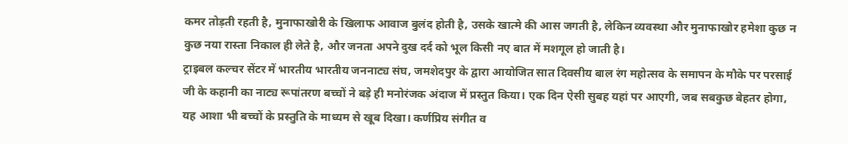कमर तोड़ती रहती है, मुनाफाखोरी के खिलाफ आवाज बुलंद होती है, उसके खात्मे की आस जगती है, लेकिन व्यवस्था और मुनाफाखोर हमेशा कुछ न कुछ नया रास्ता निकाल ही लेते है, और जनता अपने दुख दर्द को भूल किसी नए बात में मशगूल हो जाती है।
ट्राइबल कल्चर सेंटर में भारतीय भारतीय जननाट्य संघ, जमशेदपुर के द्वारा आयोजित सात दिवसीय बाल रंग महोत्सव के समापन के मौके पर परसाई जी के कहानी का नाट्य रूपांतरण बच्चों ने बड़े ही मनोरंजक अंदाज में प्रस्तुत किया। एक दिन ऐसी सुबह यहां पर आएगी, जब सबकुछ बेहतर होगा, यह आशा भी बच्चों के प्रस्तुति के माध्यम से खूब दिखा। कर्णप्रिय संगीत व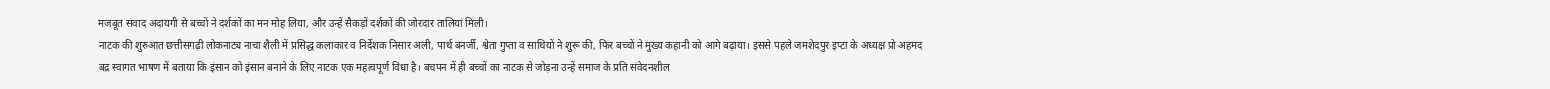मजबूत संवाद अदायगी से बच्चों ने दर्शकों का मन मोह लिया, और उन्हें सैकड़ों दर्शकों की जोरदार तालियां मिली।
नाटक की शुरुआत छत्तीसगढ़ी लोकनाट्य नाचा शैली में प्रसिद्ध कलाकार व निर्देशक निसार अली, पार्थ बनर्जी, श्वेता गुप्ता व साथियों ने शुरू की, फिर बच्चों ने मुख्य कहानी को आगे बढ़ाया। इससे पहले जमशेदपुर इप्टा के अध्यक्ष प्रो अहमद बद्र स्वागत भाषण में बताया कि इंसान को इंसान बनाने के लिए नाटक एक महत्वपूर्ण विधा है। बचपन में ही बच्चों का नाटक से जोड़ना उन्हें समाज के प्रति संवेदनशील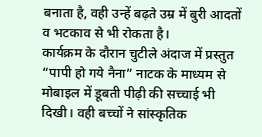बनाता है, वही उन्हें बढ़ते उम्र में बुरी आदतों व भटकाव से भी रोकता है।
कार्यक्रम के दौरान चुटीले अंदाज में प्रस्तुत “पापी हो गये नैना” नाटक के माध्यम से मोबाइल में डूबती पीढ़ी की सच्चाई भी दिखी। वही बच्चों ने सांस्कृतिक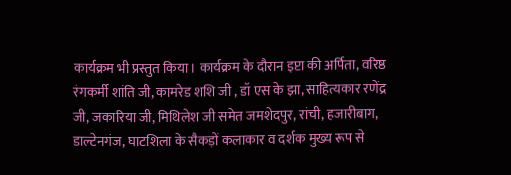कार्यक्रम भी प्रस्तुत किया। कार्यक्रम के दौरान इप्टा की अर्पिता, वरिष्ठ रंगकर्मी शांति जी, कामरेड शशि जी , डॉ एस के झा, साहित्यकार रणेंद्र जी, जकारिया जी, मिथिलेश जी समेत जमशेदपुर, रांची, हजारीबाग, डाल्टेनगंज, घाटशिला के सैकड़ों कलाकार व दर्शक मुख्य रूप से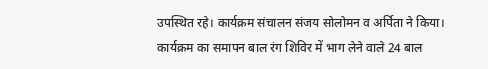उपस्थित रहे। कार्यक्रम संचालन संजय सोलोमन व अर्पिता ने किया। कार्यक्रम का समापन बाल रंग शिविर में भाग लेने वाले 24 बाल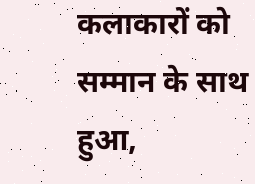कलाकारों को सम्मान के साथ हुआ,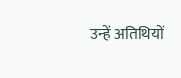उन्हें अतिथियों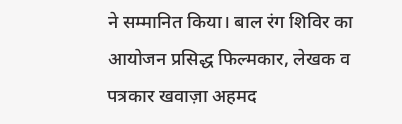ने सम्मानित किया। बाल रंग शिविर का आयोजन प्रसिद्ध फिल्मकार, लेखक व पत्रकार खवाज़ा अहमद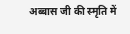अब्बास जी की स्मृति में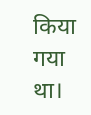किया गया था।